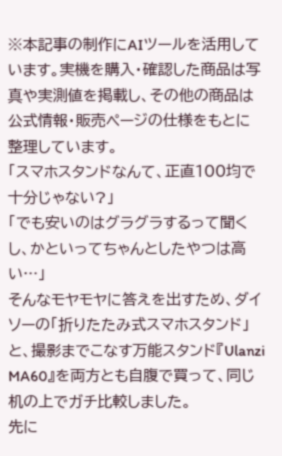※本記事の制作にAIツールを活用しています。実機を購入・確認した商品は写真や実測値を掲載し、その他の商品は公式情報・販売ページの仕様をもとに整理しています。
「スマホスタンドなんて、正直100均で十分じゃない?」
「でも安いのはグラグラするって聞くし、かといってちゃんとしたやつは高い…」
そんなモヤモヤに答えを出すため、ダイソーの「折りたたみ式スマホスタンド」と、撮影までこなす万能スタンド『Ulanzi MA60』を両方とも自腹で買って、同じ机の上でガチ比較しました。
先に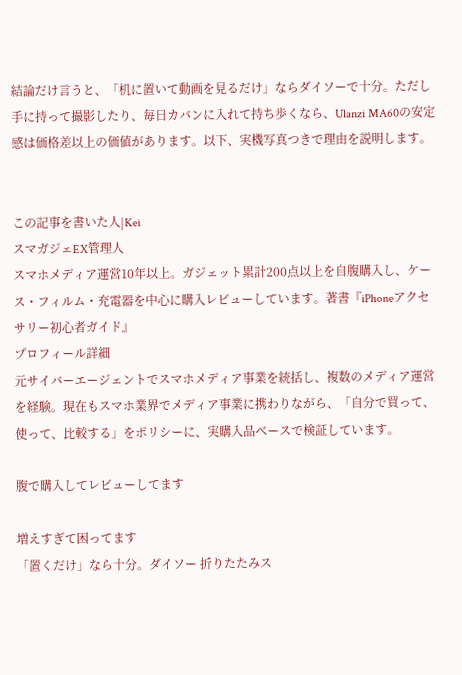結論だけ言うと、「机に置いて動画を見るだけ」ならダイソーで十分。ただし手に持って撮影したり、毎日カバンに入れて持ち歩くなら、Ulanzi MA60の安定感は価格差以上の価値があります。以下、実機写真つきで理由を説明します。


この記事を書いた人|Kei
スマガジェEX管理人
スマホメディア運営10年以上。ガジェット累計200点以上を自腹購入し、ケース・フィルム・充電器を中心に購入レビューしています。著書『iPhoneアクセサリー初心者ガイド』
プロフィール詳細
元サイバーエージェントでスマホメディア事業を統括し、複数のメディア運営を経験。現在もスマホ業界でメディア事業に携わりながら、「自分で買って、使って、比較する」をポリシーに、実購入品ベースで検証しています。

腹で購入してレビューしてます

増えすぎて困ってます
「置くだけ」なら十分。ダイソー 折りたたみス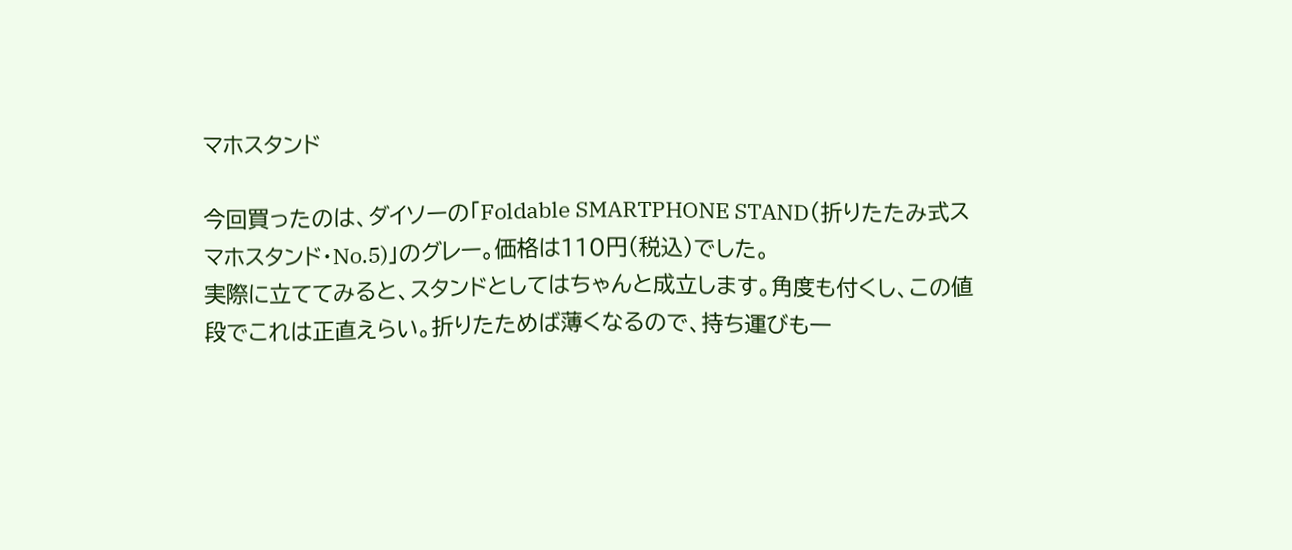マホスタンド

今回買ったのは、ダイソーの「Foldable SMARTPHONE STAND(折りたたみ式スマホスタンド・No.5)」のグレー。価格は110円(税込)でした。
実際に立ててみると、スタンドとしてはちゃんと成立します。角度も付くし、この値段でこれは正直えらい。折りたためば薄くなるので、持ち運びも一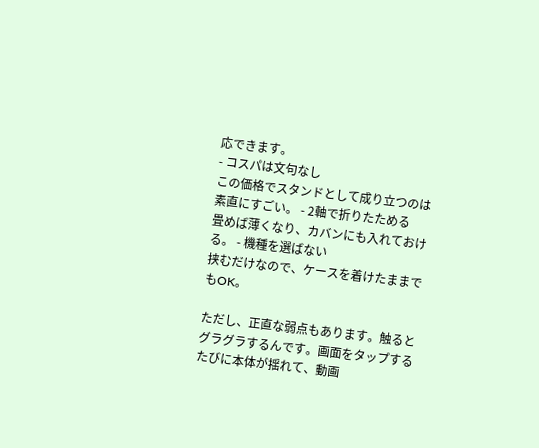応できます。
- コスパは文句なし
この価格でスタンドとして成り立つのは素直にすごい。 - 2軸で折りたためる
畳めば薄くなり、カバンにも入れておける。 - 機種を選ばない
挟むだけなので、ケースを着けたままでもOK。

ただし、正直な弱点もあります。触るとグラグラするんです。画面をタップするたびに本体が揺れて、動画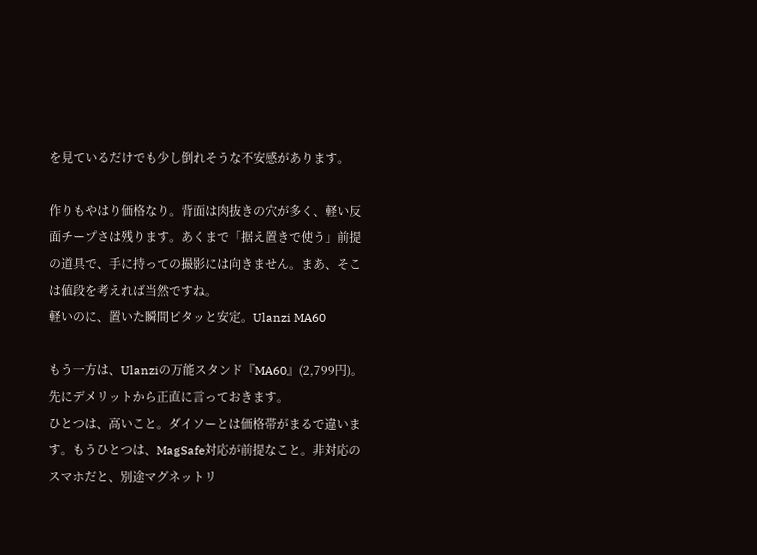を見ているだけでも少し倒れそうな不安感があります。

作りもやはり価格なり。背面は肉抜きの穴が多く、軽い反面チープさは残ります。あくまで「据え置きで使う」前提の道具で、手に持っての撮影には向きません。まあ、そこは値段を考えれば当然ですね。
軽いのに、置いた瞬間ピタッと安定。Ulanzi MA60

もう一方は、Ulanziの万能スタンド『MA60』(2,799円)。先にデメリットから正直に言っておきます。
ひとつは、高いこと。ダイソーとは価格帯がまるで違います。もうひとつは、MagSafe対応が前提なこと。非対応のスマホだと、別途マグネットリ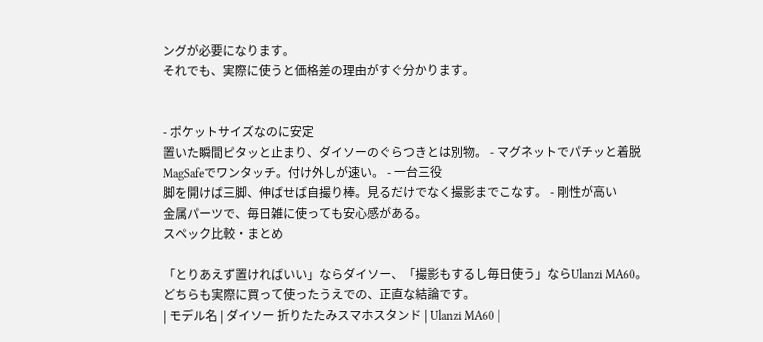ングが必要になります。
それでも、実際に使うと価格差の理由がすぐ分かります。


- ポケットサイズなのに安定
置いた瞬間ピタッと止まり、ダイソーのぐらつきとは別物。 - マグネットでパチッと着脱
MagSafeでワンタッチ。付け外しが速い。 - 一台三役
脚を開けば三脚、伸ばせば自撮り棒。見るだけでなく撮影までこなす。 - 剛性が高い
金属パーツで、毎日雑に使っても安心感がある。
スペック比較・まとめ

「とりあえず置ければいい」ならダイソー、「撮影もするし毎日使う」ならUlanzi MA60。どちらも実際に買って使ったうえでの、正直な結論です。
| モデル名 | ダイソー 折りたたみスマホスタンド | Ulanzi MA60 |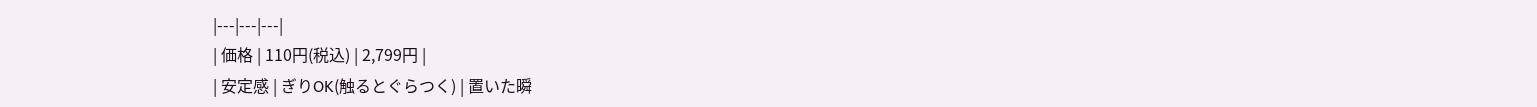|---|---|---|
| 価格 | 110円(税込) | 2,799円 |
| 安定感 | ぎりOK(触るとぐらつく) | 置いた瞬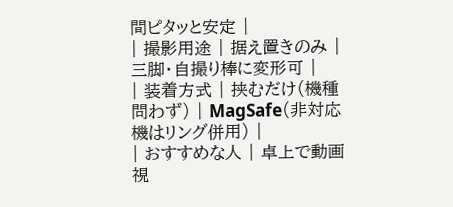間ピタッと安定 |
| 撮影用途 | 据え置きのみ | 三脚・自撮り棒に変形可 |
| 装着方式 | 挟むだけ(機種問わず) | MagSafe(非対応機はリング併用) |
| おすすめな人 | 卓上で動画視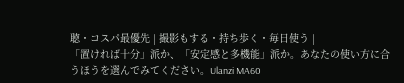聴・コスパ最優先 | 撮影もする・持ち歩く・毎日使う |
「置ければ十分」派か、「安定感と多機能」派か。あなたの使い方に合うほうを選んでみてください。Ulanzi MA60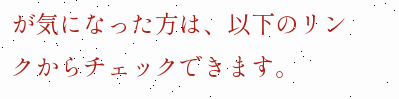が気になった方は、以下のリンクからチェックできます。